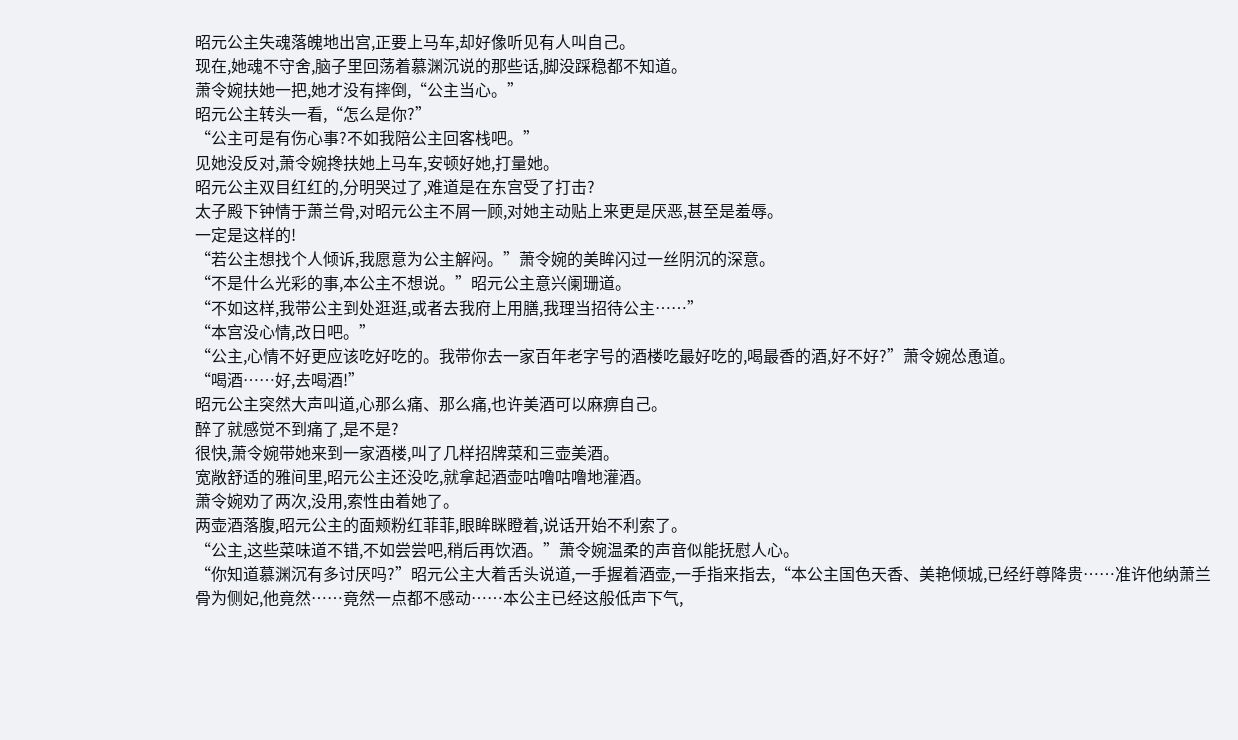昭元公主失魂落魄地出宫,正要上马车,却好像听见有人叫自己。
现在,她魂不守舍,脑子里回荡着慕渊沉说的那些话,脚没踩稳都不知道。
萧令婉扶她一把,她才没有摔倒,“公主当心。”
昭元公主转头一看,“怎么是你?”
“公主可是有伤心事?不如我陪公主回客栈吧。”
见她没反对,萧令婉搀扶她上马车,安顿好她,打量她。
昭元公主双目红红的,分明哭过了,难道是在东宫受了打击?
太子殿下钟情于萧兰骨,对昭元公主不屑一顾,对她主动贴上来更是厌恶,甚至是羞辱。
一定是这样的!
“若公主想找个人倾诉,我愿意为公主解闷。”萧令婉的美眸闪过一丝阴沉的深意。
“不是什么光彩的事,本公主不想说。”昭元公主意兴阑珊道。
“不如这样,我带公主到处逛逛,或者去我府上用膳,我理当招待公主……”
“本宫没心情,改日吧。”
“公主,心情不好更应该吃好吃的。我带你去一家百年老字号的酒楼吃最好吃的,喝最香的酒,好不好?”萧令婉怂恿道。
“喝酒……好,去喝酒!”
昭元公主突然大声叫道,心那么痛、那么痛,也许美酒可以麻痹自己。
醉了就感觉不到痛了,是不是?
很快,萧令婉带她来到一家酒楼,叫了几样招牌菜和三壶美酒。
宽敞舒适的雅间里,昭元公主还没吃,就拿起酒壶咕噜咕噜地灌酒。
萧令婉劝了两次,没用,索性由着她了。
两壶酒落腹,昭元公主的面颊粉红菲菲,眼眸眯瞪着,说话开始不利索了。
“公主,这些菜味道不错,不如尝尝吧,稍后再饮酒。”萧令婉温柔的声音似能抚慰人心。
“你知道慕渊沉有多讨厌吗?”昭元公主大着舌头说道,一手握着酒壶,一手指来指去,“本公主国色天香、美艳倾城,已经纡尊降贵……准许他纳萧兰骨为侧妃,他竟然……竟然一点都不感动……本公主已经这般低声下气,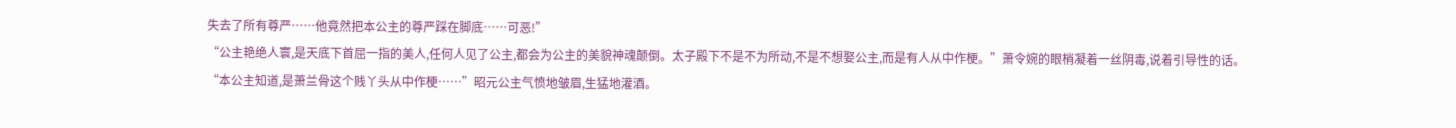失去了所有尊严……他竟然把本公主的尊严踩在脚底……可恶!”
“公主艳绝人寰,是天底下首屈一指的美人,任何人见了公主,都会为公主的美貌神魂颠倒。太子殿下不是不为所动,不是不想娶公主,而是有人从中作梗。”萧令婉的眼梢凝着一丝阴毒,说着引导性的话。
“本公主知道,是萧兰骨这个贱丫头从中作梗……”昭元公主气愤地皱眉,生猛地灌酒。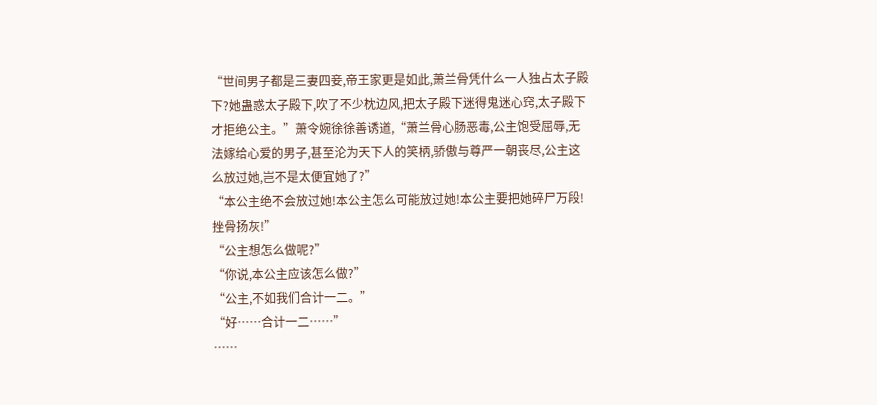“世间男子都是三妻四妾,帝王家更是如此,萧兰骨凭什么一人独占太子殿下?她蛊惑太子殿下,吹了不少枕边风,把太子殿下迷得鬼迷心窍,太子殿下才拒绝公主。”萧令婉徐徐善诱道,“萧兰骨心肠恶毒,公主饱受屈辱,无法嫁给心爱的男子,甚至沦为天下人的笑柄,骄傲与尊严一朝丧尽,公主这么放过她,岂不是太便宜她了?”
“本公主绝不会放过她!本公主怎么可能放过她!本公主要把她碎尸万段!挫骨扬灰!”
“公主想怎么做呢?”
“你说,本公主应该怎么做?”
“公主,不如我们合计一二。”
“好……合计一二……”
……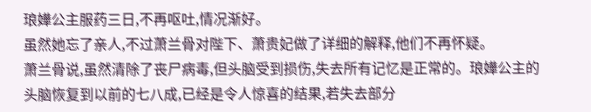琅嬅公主服药三日,不再呕吐,情况渐好。
虽然她忘了亲人,不过萧兰骨对陛下、萧贵妃做了详细的解释,他们不再怀疑。
萧兰骨说,虽然清除了丧尸病毒,但头脑受到损伤,失去所有记忆是正常的。琅嬅公主的头脑恢复到以前的七八成,已经是令人惊喜的结果,若失去部分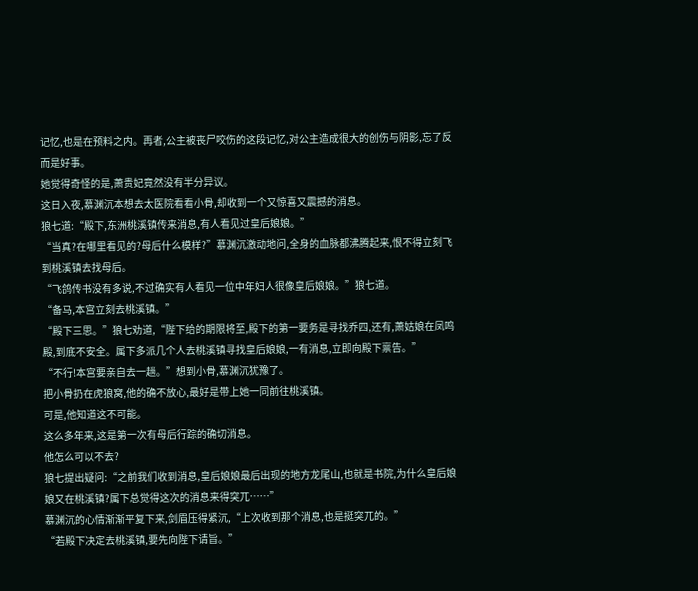记忆,也是在预料之内。再者,公主被丧尸咬伤的这段记忆,对公主造成很大的创伤与阴影,忘了反而是好事。
她觉得奇怪的是,萧贵妃竟然没有半分异议。
这日入夜,慕渊沉本想去太医院看看小骨,却收到一个又惊喜又震撼的消息。
狼七道:“殿下,东洲桃溪镇传来消息,有人看见过皇后娘娘。”
“当真?在哪里看见的?母后什么模样?”慕渊沉激动地问,全身的血脉都沸腾起来,恨不得立刻飞到桃溪镇去找母后。
“飞鸽传书没有多说,不过确实有人看见一位中年妇人很像皇后娘娘。”狼七道。
“备马,本宫立刻去桃溪镇。”
“殿下三思。”狼七劝道,“陛下给的期限将至,殿下的第一要务是寻找乔四,还有,萧姑娘在凤鸣殿,到底不安全。属下多派几个人去桃溪镇寻找皇后娘娘,一有消息,立即向殿下禀告。”
“不行!本宫要亲自去一趟。”想到小骨,慕渊沉犹豫了。
把小骨扔在虎狼窝,他的确不放心,最好是带上她一同前往桃溪镇。
可是,他知道这不可能。
这么多年来,这是第一次有母后行踪的确切消息。
他怎么可以不去?
狼七提出疑问:“之前我们收到消息,皇后娘娘最后出现的地方龙尾山,也就是书院,为什么皇后娘娘又在桃溪镇?属下总觉得这次的消息来得突兀……”
慕渊沉的心情渐渐平复下来,剑眉压得紧沉,“上次收到那个消息,也是挺突兀的。”
“若殿下决定去桃溪镇,要先向陛下请旨。”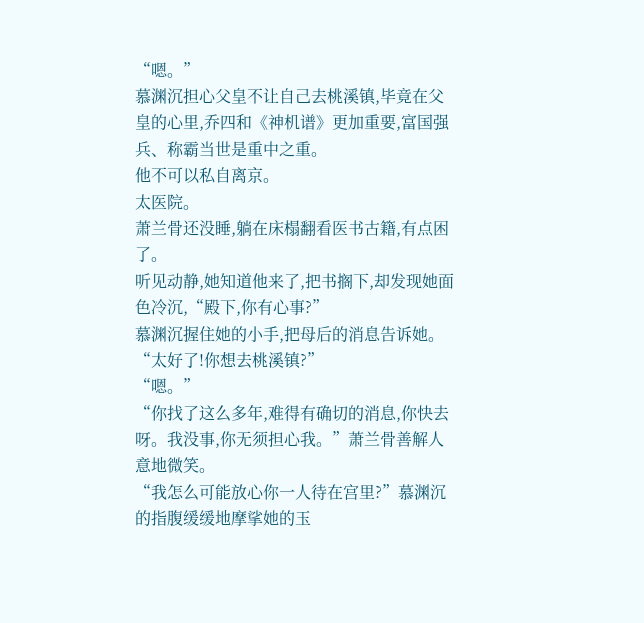“嗯。”
慕渊沉担心父皇不让自己去桃溪镇,毕竟在父皇的心里,乔四和《神机谱》更加重要,富国强兵、称霸当世是重中之重。
他不可以私自离京。
太医院。
萧兰骨还没睡,躺在床榻翻看医书古籍,有点困了。
听见动静,她知道他来了,把书搁下,却发现她面色冷沉,“殿下,你有心事?”
慕渊沉握住她的小手,把母后的消息告诉她。
“太好了!你想去桃溪镇?”
“嗯。”
“你找了这么多年,难得有确切的消息,你快去呀。我没事,你无须担心我。”萧兰骨善解人意地微笑。
“我怎么可能放心你一人待在宫里?”慕渊沉的指腹缓缓地摩挲她的玉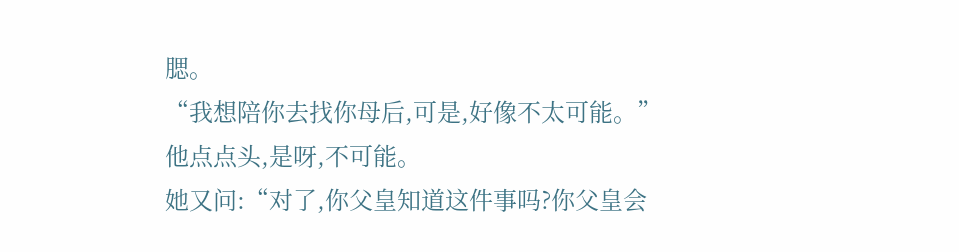腮。
“我想陪你去找你母后,可是,好像不太可能。”
他点点头,是呀,不可能。
她又问:“对了,你父皇知道这件事吗?你父皇会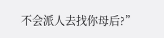不会派人去找你母后?”